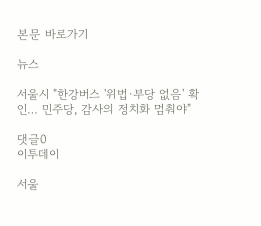본문 바로가기

뉴스

서울시 "한강버스 '위법·부당 없음' 확인… 민주당, 감사의 정치화 멈춰야"

댓글0
이투데이

서울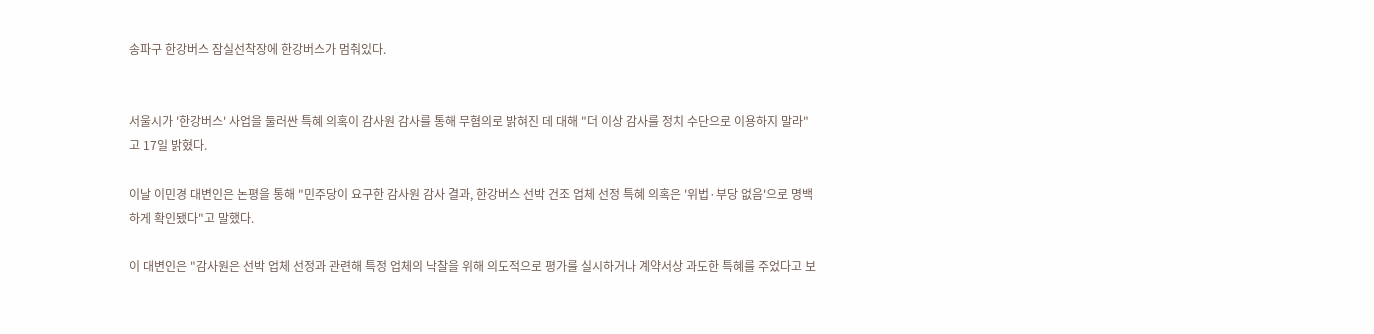송파구 한강버스 잠실선착장에 한강버스가 멈춰있다.


서울시가 '한강버스' 사업을 둘러싼 특혜 의혹이 감사원 감사를 통해 무혐의로 밝혀진 데 대해 "더 이상 감사를 정치 수단으로 이용하지 말라"고 17일 밝혔다.

이날 이민경 대변인은 논평을 통해 "민주당이 요구한 감사원 감사 결과, 한강버스 선박 건조 업체 선정 특혜 의혹은 '위법·부당 없음'으로 명백하게 확인됐다"고 말했다.

이 대변인은 "감사원은 선박 업체 선정과 관련해 특정 업체의 낙찰을 위해 의도적으로 평가를 실시하거나 계약서상 과도한 특혜를 주었다고 보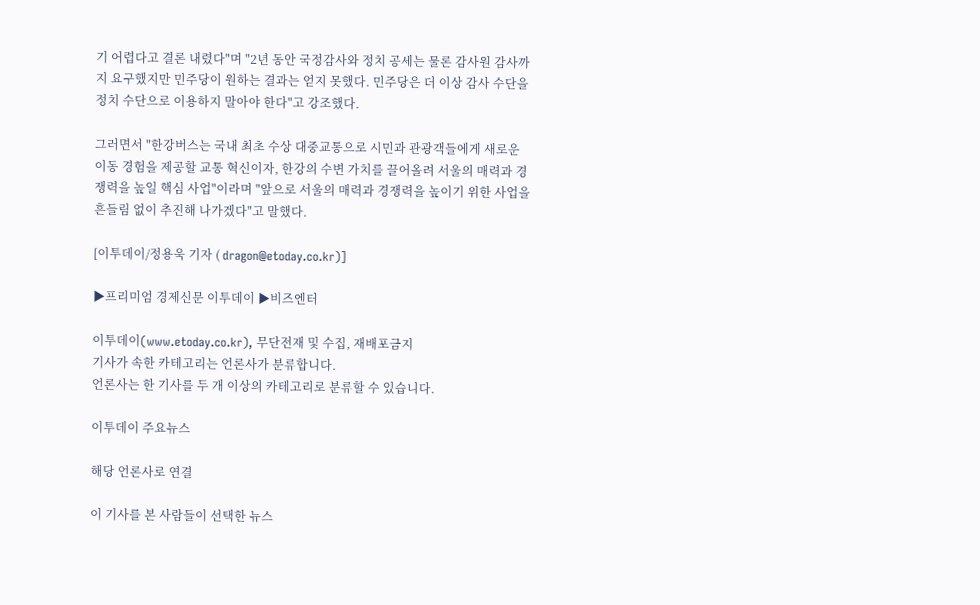기 어렵다고 결론 내렸다"며 "2년 동안 국정감사와 정치 공세는 물론 감사원 감사까지 요구했지만 민주당이 원하는 결과는 얻지 못했다. 민주당은 더 이상 감사 수단을 정치 수단으로 이용하지 말아야 한다"고 강조했다.

그러면서 "한강버스는 국내 최초 수상 대중교통으로 시민과 관광객들에게 새로운 이동 경험을 제공할 교통 혁신이자, 한강의 수변 가치를 끌어올려 서울의 매력과 경쟁력을 높일 핵심 사업"이라며 "앞으로 서울의 매력과 경쟁력을 높이기 위한 사업을 흔들림 없이 추진해 나가겠다"고 말했다.

[이투데이/정용욱 기자 ( dragon@etoday.co.kr)]

▶프리미엄 경제신문 이투데이 ▶비즈엔터

이투데이(www.etoday.co.kr), 무단전재 및 수집, 재배포금지
기사가 속한 카테고리는 언론사가 분류합니다.
언론사는 한 기사를 두 개 이상의 카테고리로 분류할 수 있습니다.

이투데이 주요뉴스

해당 언론사로 연결

이 기사를 본 사람들이 선택한 뉴스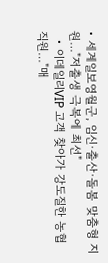• 세계일보영월군, 임신·출산·돌봄 맞춤형 지원…"저출생 극복에 최선"
  • 이데일리VIP 고객 찾아가 강도질한 농협 직원…"매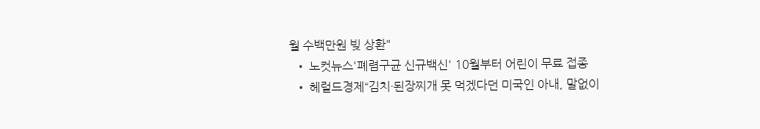월 수백만원 빚 상환"
  • 노컷뉴스'폐렴구균 신규백신' 10월부터 어린이 무료 접종
  • 헤럴드경제“김치·된장찌개 못 먹겠다던 미국인 아내, 말없이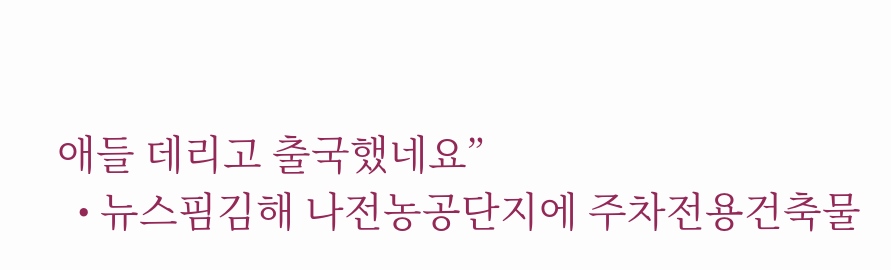애들 데리고 출국했네요”
  • 뉴스핌김해 나전농공단지에 주차전용건축물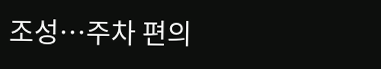조성…주차 편의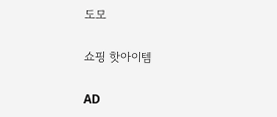도모

쇼핑 핫아이템

AD